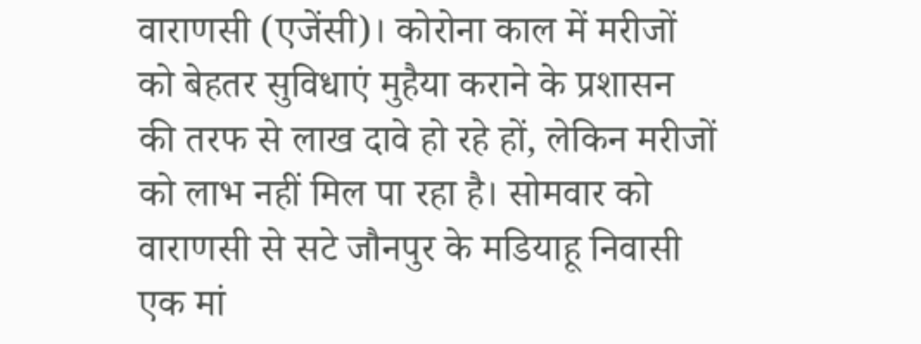वाराणसी (एजेंसी)। कोरोना काल में मरीजों को बेहतर सुविधाएं मुहैया कराने के प्रशासन की तरफ से लाख दावे हो रहे हों, लेकिन मरीजों को लाभ नहीं मिल पा रहा है। सोमवार को वाराणसी से सटे जौनपुर के मडियाहू निवासी एक मां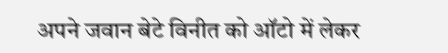अपने जवान बेटे विनीत को ऑटो में लेकर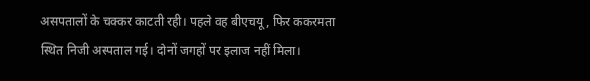असपतालों के चक्कर काटती रही। पहले वह बीएचयू, फिर ककरमता स्थित निजी अस्पताल गई। दोनों जगहों पर इलाज नहीं मिला।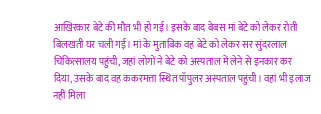आखिरकार बेटे की मौत भी हो गई। इसके बाद बेबस मां बेटे को लेकर रोती बिलखती घर चली गई। मां के मुताबिक वह बेटे को लेकर सर सुंदरलाल चिकित्सालय पहुंची, जहां लोगों ने बेटे को अस्पताल में लेने से इनकार कर दिया, उसके बाद वह ककरमत्ता स्थित पॉपुलर अस्पताल पहुंची। वहां भी इलाज नहीं मिला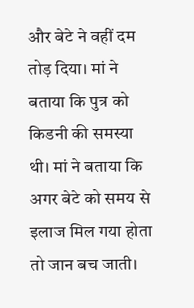और बेटे ने वहीं दम तोड़ दिया। मां ने बताया कि पुत्र को किडनी की समस्या थी। मां ने बताया कि अगर बेटे को समय से इलाज मिल गया होता तो जान बच जाती।